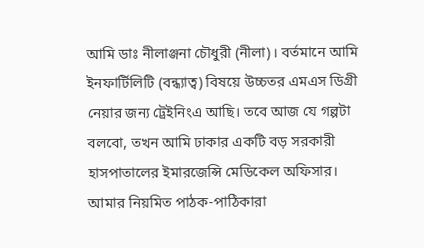আমি ডাঃ নীলাঞ্জনা চৌধুরী (নীলা)। বর্তমানে আমি ইনফার্টিলিটি (বন্ধ্যাত্ব) বিষয়ে উচ্চতর এমএস ডিগ্রী নেয়ার জন্য ট্রেইনিংএ আছি। তবে আজ যে গল্পটা বলবো, তখন আমি ঢাকার একটি বড় সরকারী হাসপাতালের ইমারজেন্সি মেডিকেল অফিসার।
আমার নিয়মিত পাঠক-পাঠিকারা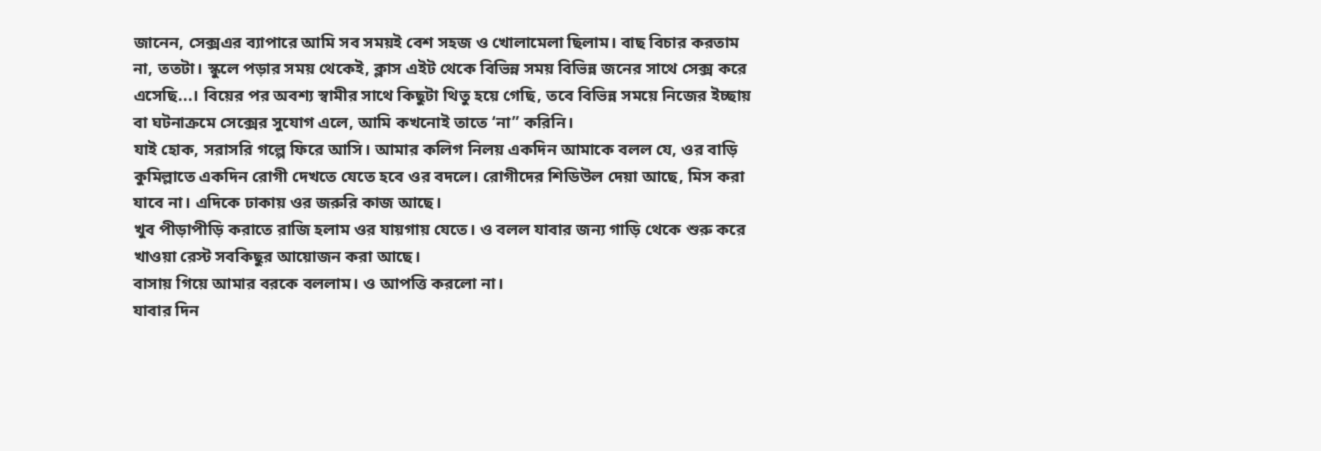জানেন, সেক্সএর ব্যাপারে আমি সব সময়ই বেশ সহজ ও খোলামেলা ছিলাম। বাছ বিচার করতাম না, ততটা। স্কুলে পড়ার সময় থেকেই, ক্লাস এইট থেকে বিভিন্ন সময় বিভিন্ন জনের সাথে সেক্স করে এসেছি...। বিয়ের পর অবশ্য স্বামীর সাথে কিছুটা থিতু হয়ে গেছি, তবে বিভিন্ন সময়ে নিজের ইচ্ছায় বা ঘটনাক্রমে সেক্সের সুযোগ এলে, আমি কখনোই তাতে ‘না” করিনি।
যাই হোক, সরাসরি গল্পে ফিরে আসি। আমার কলিগ নিলয় একদিন আমাকে বলল যে, ওর বাড়ি কুমিল্লাতে একদিন রোগী দেখতে যেতে হবে ওর বদলে। রোগীদের শিডিউল দেয়া আছে, মিস করা যাবে না। এদিকে ঢাকায় ওর জরুরি কাজ আছে।
খুব পীড়াপীড়ি করাতে রাজি হলাম ওর যায়গায় যেতে। ও বলল যাবার জন্য গাড়ি থেকে শুরু করে খাওয়া রেস্ট সবকিছুর আয়োজন করা আছে।
বাসায় গিয়ে আমার বরকে বললাম। ও আপত্তি করলো না।
যাবার দিন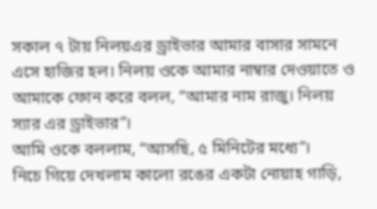সকাল ৭ টায় নিলয়এর ড্রাইভার আমার বাসার সামনে এসে হাজির হল। নিলয় ওকে আমার নাম্বার দেওয়াতে ও আমাকে ফোন করে বলল, “আমার নাম রাজু। নিলয় স্যার এর ড্রাইভার”।
আমি ওকে বললাম, “আসছি, ৫ মিনিটের মধ্যে”।
নিচে গিয়ে দেখলাম কালো রঙের একটা নোয়াহ গাড়ি,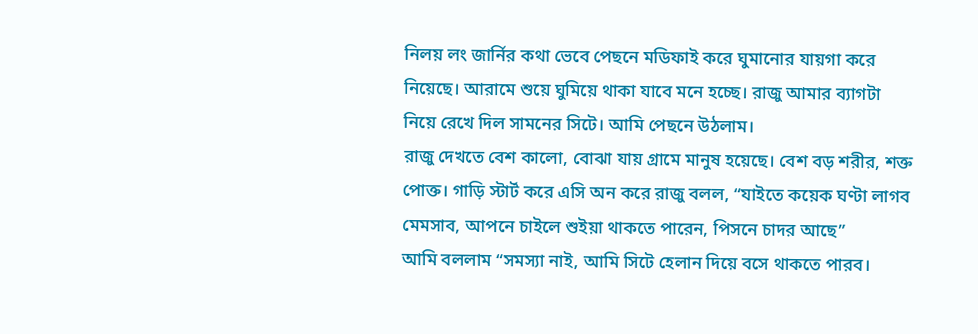নিলয় লং জার্নির কথা ভেবে পেছনে মডিফাই করে ঘুমানোর যায়গা করে নিয়েছে। আরামে শুয়ে ঘুমিয়ে থাকা যাবে মনে হচ্ছে। রাজু আমার ব্যাগটা নিয়ে রেখে দিল সামনের সিটে। আমি পেছনে উঠলাম।
রাজু দেখতে বেশ কালো, বোঝা যায় গ্রামে মানুষ হয়েছে। বেশ বড় শরীর, শক্ত পোক্ত। গাড়ি স্টার্ট করে এসি অন করে রাজু বলল, “যাইতে কয়েক ঘণ্টা লাগব মেমসাব, আপনে চাইলে শুইয়া থাকতে পারেন, পিসনে চাদর আছে”
আমি বললাম “সমস্যা নাই, আমি সিটে হেলান দিয়ে বসে থাকতে পারব।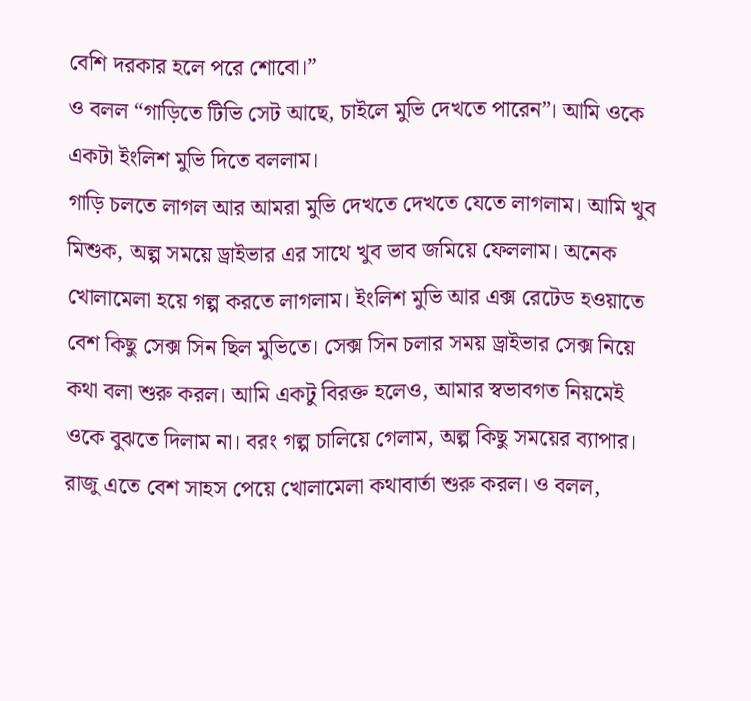বেশি দরকার হলে পরে শোবো।”
ও বলল “গাড়িতে টিভি সেট আছে, চাইলে মুভি দেখতে পারেন”। আমি ওকে একটা ইংলিশ মুভি দিতে বললাম।
গাড়ি চলতে লাগল আর আমরা মুভি দেখতে দেখতে যেতে লাগলাম। আমি খুব মিশুক, অল্প সময়ে ড্রাইভার এর সাথে খুব ভাব জমিয়ে ফেললাম। অনেক খোলামেলা হয়ে গল্প করতে লাগলাম। ইংলিশ মুভি আর এক্স রেটেড হওয়াতে বেশ কিছু সেক্স সিন ছিল মুভিতে। সেক্স সিন চলার সময় ড্রাইভার সেক্স নিয়ে কথা বলা শুরু করল। আমি একটু বিরক্ত হলেও, আমার স্বভাবগত নিয়মেই ওকে বুঝতে দিলাম না। বরং গল্প চালিয়ে গেলাম, অল্প কিছু সময়ের ব্যাপার।
রাজু এতে বেশ সাহস পেয়ে খোলামেলা কথাবার্তা শুরু করল। ও বলল,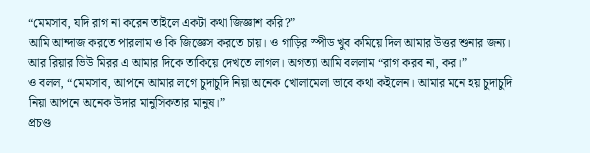“মেমসাব, যদি রাগ না করেন তাইলে একটা কথা জিজ্ঞাশ করি?”
আমি আন্দাজ করতে পারলাম ও কি জিজ্ঞেস করতে চায়। ও গাড়ির স্পীড খুব কমিয়ে দিল আমার উত্তর শুনার জন্য। আর রিয়ার ভিউ মিরর এ আমার দিকে তাকিয়ে দেখতে লাগল। অগত্যা আমি বললাম “রাগ করব না, কর।”
ও বলল, “মেমসাব, আপনে আমার লগে চুদাচুদি নিয়া অনেক খোলামেলা ভাবে কথা কইলেন। আমার মনে হয় চুদাচুদি নিয়া আপনে অনেক উদার মানুসিকতার মানুষ।”
প্রচণ্ড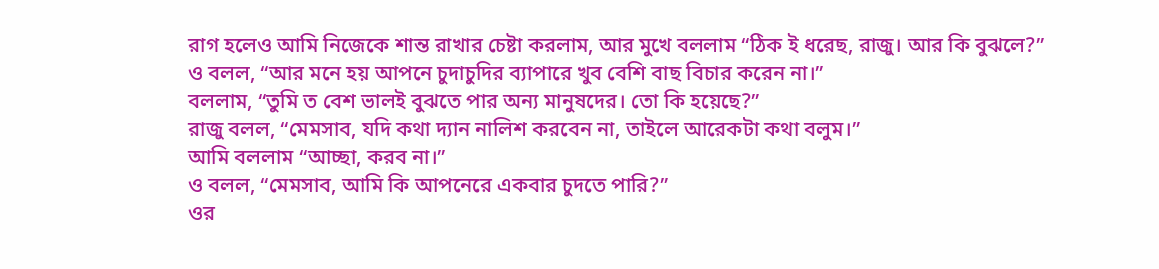রাগ হলেও আমি নিজেকে শান্ত রাখার চেষ্টা করলাম, আর মুখে বললাম “ঠিক ই ধরেছ, রাজু। আর কি বুঝলে?”
ও বলল, “আর মনে হয় আপনে চুদাচুদির ব্যাপারে খুব বেশি বাছ বিচার করেন না।”
বললাম, “তুমি ত বেশ ভালই বুঝতে পার অন্য মানুষদের। তো কি হয়েছে?”
রাজু বলল, “মেমসাব, যদি কথা দ্যান নালিশ করবেন না, তাইলে আরেকটা কথা বলুম।”
আমি বললাম “আচ্ছা, করব না।”
ও বলল, “মেমসাব, আমি কি আপনেরে একবার চুদতে পারি?”
ওর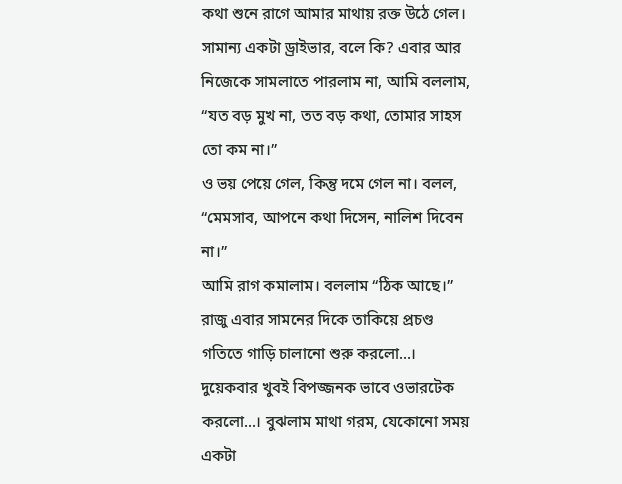কথা শুনে রাগে আমার মাথায় রক্ত উঠে গেল। সামান্য একটা ড্রাইভার, বলে কি? এবার আর নিজেকে সামলাতে পারলাম না, আমি বললাম, “যত বড় মুখ না, তত বড় কথা, তোমার সাহস তো কম না।”
ও ভয় পেয়ে গেল, কিন্তু দমে গেল না। বলল, “মেমসাব, আপনে কথা দিসেন, নালিশ দিবেন না।”
আমি রাগ কমালাম। বললাম “ঠিক আছে।”
রাজু এবার সামনের দিকে তাকিয়ে প্রচণ্ড গতিতে গাড়ি চালানো শুরু করলো...। দুয়েকবার খুবই বিপজ্জনক ভাবে ওভারটেক করলো...। বুঝলাম মাথা গরম, যেকোনো সময় একটা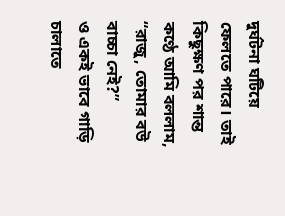দুর্ঘটনা ঘটিয়ে ফেলতে পারে। তাই কিছুক্ষণ পর শান্ত কণ্ঠে আমি বললাম, “রাজু, তোমার বউ বাচ্চা নেই?”
ও একই ভাবে গাড়ি চালাতে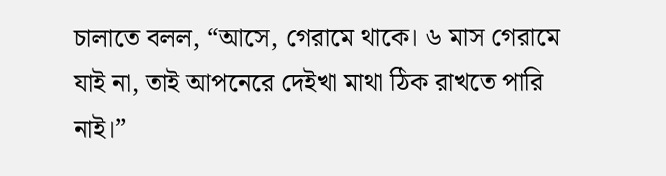চালাতে বলল, “আসে, গেরামে থাকে। ৬ মাস গেরামে যাই না, তাই আপনেরে দেইখা মাথা ঠিক রাখতে পারি নাই।”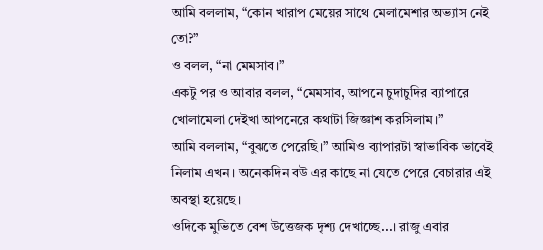আমি বললাম, “কোন খারাপ মেয়ের সাথে মেলামেশার অভ্যাস নেই তো?”
ও বলল, “না মেমসাব।”
একটু পর ও আবার বলল, “মেমসাব, আপনে চুদাচুদির ব্যাপারে খোলামেলা দেইখা আপনেরে কথাটা জিজ্ঞাশ করসিলাম।”
আমি বললাম, “বুঝতে পেরেছি।” আমিও ব্যাপারটা স্বাভাবিক ভাবেই নিলাম এখন। অনেকদিন বউ এর কাছে না যেতে পেরে বেচারার এই অবস্থা হয়েছে।
ওদিকে মুভিতে বেশ উত্তেজক দৃশ্য দেখাচ্ছে...। রাজু এবার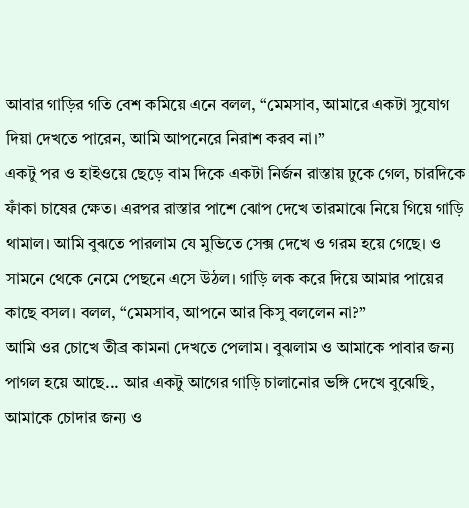আবার গাড়ির গতি বেশ কমিয়ে এনে বলল, “মেমসাব, আমারে একটা সুযোগ দিয়া দেখতে পারেন, আমি আপনেরে নিরাশ করব না।”
একটু পর ও হাইওয়ে ছেড়ে বাম দিকে একটা নির্জন রাস্তায় ঢুকে গেল, চারদিকে ফাঁকা চাষের ক্ষেত। এরপর রাস্তার পাশে ঝোপ দেখে তারমাঝে নিয়ে গিয়ে গাড়ি থামাল। আমি বুঝতে পারলাম যে মুভিতে সেক্স দেখে ও গরম হয়ে গেছে। ও সামনে থেকে নেমে পেছনে এসে উঠল। গাড়ি লক করে দিয়ে আমার পায়ের কাছে বসল। বলল, “মেমসাব, আপনে আর কিসু বললেন না?”
আমি ওর চোখে তীব্র কামনা দেখতে পেলাম। বুঝলাম ও আমাকে পাবার জন্য পাগল হয়ে আছে... আর একটু আগের গাড়ি চালানোর ভঙ্গি দেখে বুঝেছি, আমাকে চোদার জন্য ও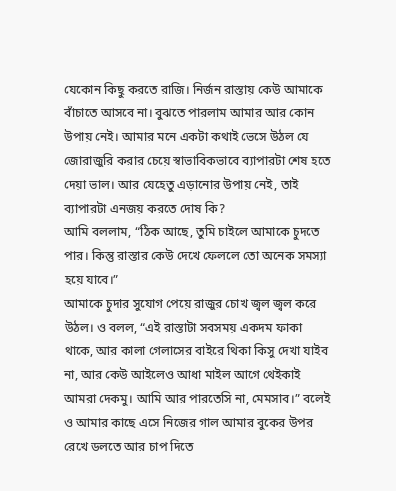যেকোন কিছু করতে রাজি। নির্জন রাস্তায় কেউ আমাকে বাঁচাতে আসবে না। বুঝতে পারলাম আমার আর কোন উপায় নেই। আমার মনে একটা কথাই ভেসে উঠল যে জোরাজুরি করার চেয়ে স্বাভাবিকভাবে ব্যাপারটা শেষ হতে দেয়া ভাল। আর যেহেতু এড়ানোর উপায় নেই, তাই ব্যাপারটা এনজয় করতে দোষ কি?
আমি বললাম, “ঠিক আছে, তুমি চাইলে আমাকে চুদতে পার। কিন্তু রাস্তার কেউ দেখে ফেললে তো অনেক সমস্যা হয়ে যাবে।”
আমাকে চুদার সুযোগ পেয়ে রাজুর চোখ জ্বল জ্বল করে উঠল। ও বলল, “এই রাস্তাটা সবসময় একদম ফাকা থাকে, আর কালা গেলাসের বাইরে থিকা কিসু দেখা যাইব না, আর কেউ আইলেও আধা মাইল আগে থেইকাই আমরা দেকমু। আমি আর পারতেসি না, মেমসাব।” বলেই ও আমার কাছে এসে নিজের গাল আমার বুকের উপর রেখে ডলতে আর চাপ দিতে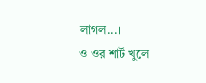লাগল...।
ও ওর শার্ট খুলে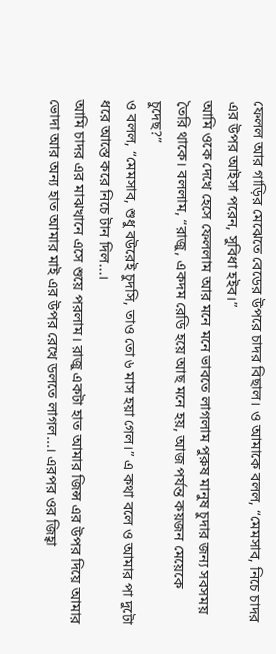ফেলল আর গাড়ির মেঝেতে বেডের উপরে চাদর বিছাল। ও আমাকে বলল, “মেমসাব, নিচে চাদর এর উপর আইসা পরেন, সুবিধা হইব।”
আমি ওকে দেখে হেসে ফেললাম আর মনে মনে ভাবতে লাগলাম পুরুষ মানুষ চুদার জন্য সবসময় তৈরি থাকে। বললাম, “রাজু, একদম রেডি হয়ে আছ মনে হয়, আজ পর্যন্ত কয়জন মেয়েকে চুদেছ?”
ও বলল, “মেমসাব, শুধু বউরেই চুদসি, তাও তো ৬ মাস হয়া গেল।” এ কথা বলে ও আমার পা দুটো ধরে আস্তে করে নিচে টান দিল...।
আমি চাদর এর মাঝখানে এসে শুয়ে পরলাম। রাজু একটা হাত আমার জিন্স এর উপর দিয়ে আমার ভোদা আর অন্য হাত আমার মাই এর উপর রেখে ডলতে লাগল...। এরপর ওর জিহ্বা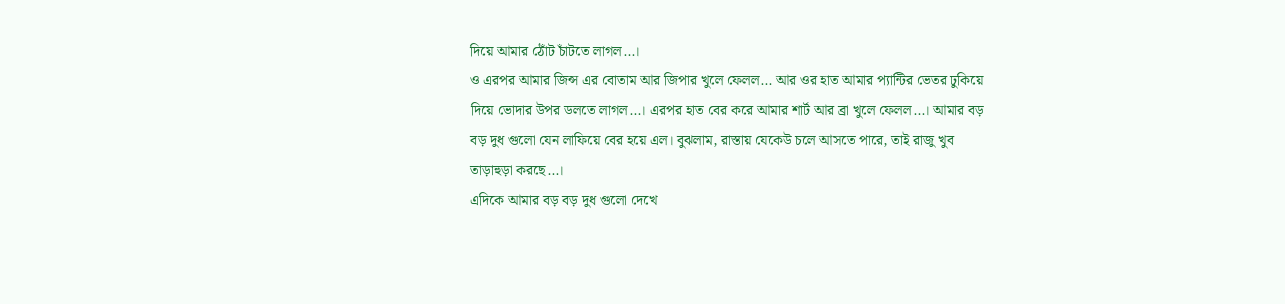দিয়ে আমার ঠোঁট চাঁটতে লাগল...।
ও এরপর আমার জিন্স এর বোতাম আর জিপার খুলে ফেলল... আর ওর হাত আমার প্যান্টির ভেতর ঢুকিয়ে দিয়ে ভোদার উপর ডলতে লাগল...। এরপর হাত বের করে আমার শার্ট আর ব্রা খুলে ফেলল...। আমার বড় বড় দুধ গুলো যেন লাফিয়ে বের হয়ে এল। বুঝলাম, রাস্তায় যেকেউ চলে আসতে পারে, তাই রাজু খুব তাড়াহুড়া করছে...।
এদিকে আমার বড় বড় দুধ গুলো দেখে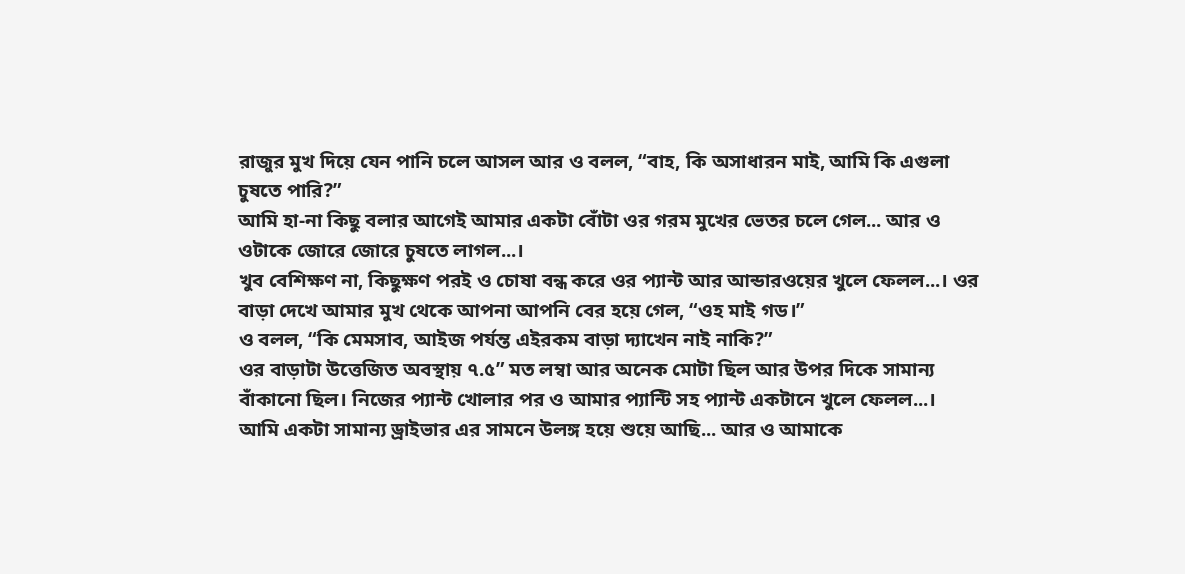রাজুর মুখ দিয়ে যেন পানি চলে আসল আর ও বলল, “বাহ, কি অসাধারন মাই, আমি কি এগুলা চুষতে পারি?”
আমি হা-না কিছু বলার আগেই আমার একটা বোঁটা ওর গরম মুখের ভেতর চলে গেল... আর ও ওটাকে জোরে জোরে চুষতে লাগল...।
খুব বেশিক্ষণ না, কিছুক্ষণ পরই ও চোষা বন্ধ করে ওর প্যান্ট আর আন্ডারওয়ের খুলে ফেলল...। ওর বাড়া দেখে আমার মুখ থেকে আপনা আপনি বের হয়ে গেল, “ওহ মাই গড।”
ও বলল, “কি মেমসাব, আইজ পর্যন্ত এইরকম বাড়া দ্যাখেন নাই নাকি?”
ওর বাড়াটা উত্তেজিত অবস্থায় ৭.৫” মত লম্বা আর অনেক মোটা ছিল আর উপর দিকে সামান্য বাঁকানো ছিল। নিজের প্যান্ট খোলার পর ও আমার প্যান্টি সহ প্যান্ট একটানে খুলে ফেলল...।
আমি একটা সামান্য ড্রাইভার এর সামনে উলঙ্গ হয়ে শুয়ে আছি... আর ও আমাকে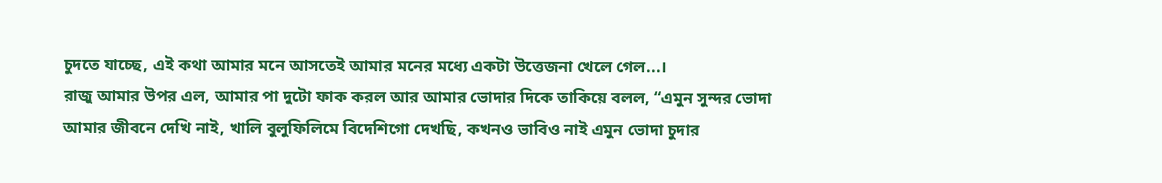চুদতে যাচ্ছে, এই কথা আমার মনে আসতেই আমার মনের মধ্যে একটা উত্তেজনা খেলে গেল...।
রাজু আমার উপর এল, আমার পা দুটো ফাক করল আর আমার ভোদার দিকে তাকিয়ে বলল, “এমুন সুন্দর ভোদা আমার জীবনে দেখি নাই, খালি বুলুফিলিমে বিদেশিগো দেখছি, কখনও ভাবিও নাই এমুন ভোদা চুদার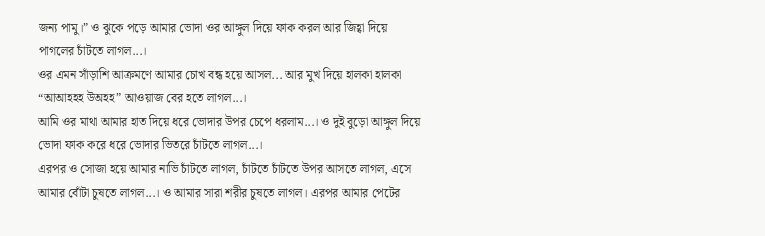জন্য পামু।” ও ঝুকে পড়ে আমার ভোদা ওর আঙ্গুল দিয়ে ফাক করল আর জিহ্বা দিয়ে পাগলের চাঁটতে লাগল...।
ওর এমন সাঁড়াশি আক্রমণে আমার চোখ বন্ধ হয়ে আসল... আর মুখ দিয়ে হালকা হালকা “আআহহহ উঅহহ” আওয়াজ বের হতে লাগল...।
আমি ওর মাথা আমার হাত দিয়ে ধরে ভোদার উপর চেপে ধরলাম...। ও দুই বুড়ো আঙ্গুল দিয়ে ভোদা ফাক করে ধরে ভোদার ভিতরে চাঁটতে লাগল...।
এরপর ও সোজা হয়ে আমার নাভি চাঁটতে লাগল, চাঁটতে চাঁটতে উপর আসতে লাগল, এসে আমার বোঁটা চুষতে লাগল...। ও আমার সারা শরীর চুষতে লাগল। এরপর আমার পেটের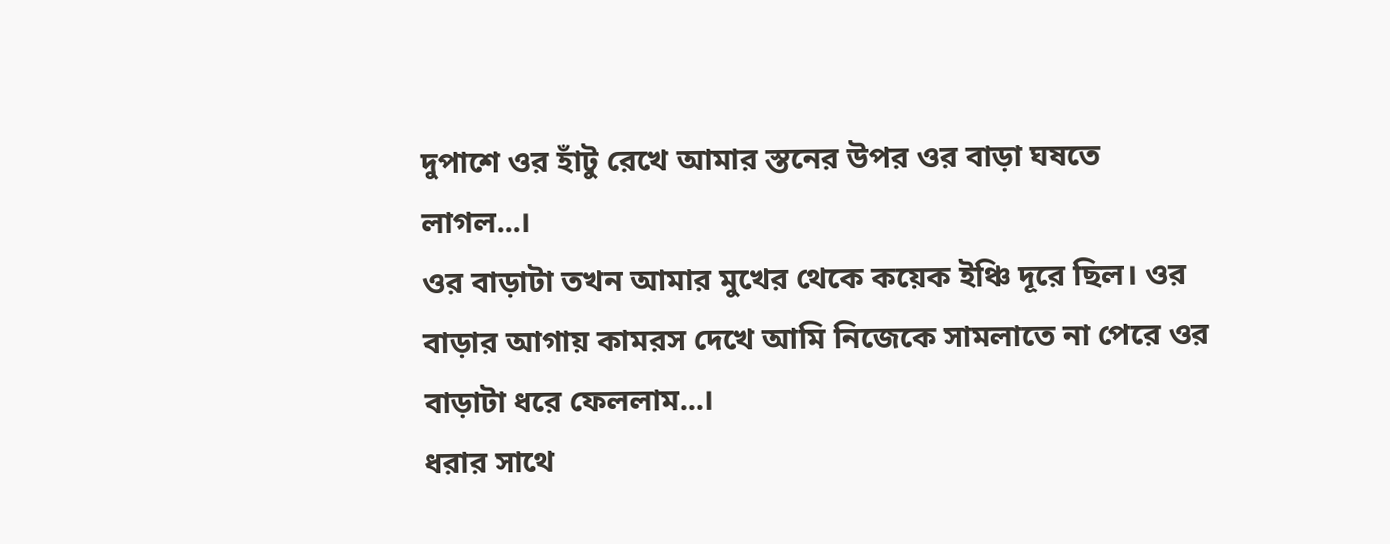দুপাশে ওর হাঁটু রেখে আমার স্তনের উপর ওর বাড়া ঘষতে লাগল...।
ওর বাড়াটা তখন আমার মুখের থেকে কয়েক ইঞ্চি দূরে ছিল। ওর বাড়ার আগায় কামরস দেখে আমি নিজেকে সামলাতে না পেরে ওর বাড়াটা ধরে ফেললাম...।
ধরার সাথে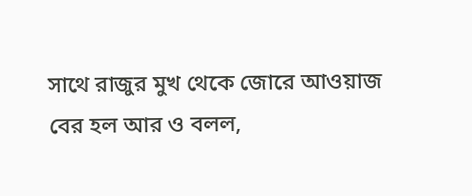সাথে রাজুর মুখ থেকে জোরে আওয়াজ বের হল আর ও বলল,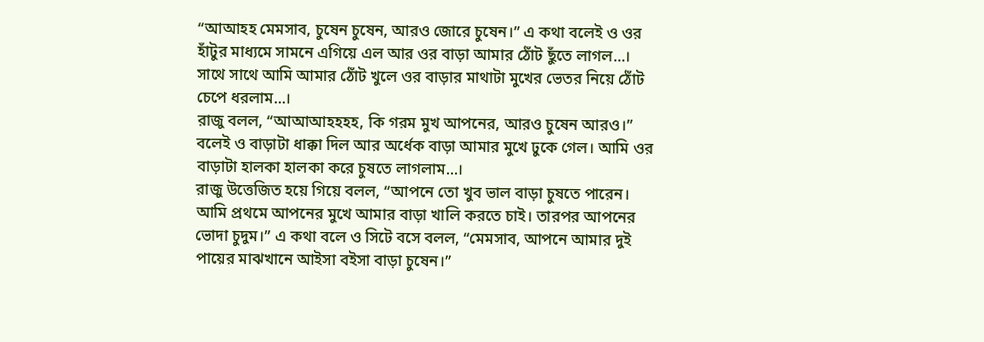“আআহহ মেমসাব, চুষেন চুষেন, আরও জোরে চুষেন।” এ কথা বলেই ও ওর হাঁটুর মাধ্যমে সামনে এগিয়ে এল আর ওর বাড়া আমার ঠোঁট ছুঁতে লাগল...।
সাথে সাথে আমি আমার ঠোঁট খুলে ওর বাড়ার মাথাটা মুখের ভেতর নিয়ে ঠোঁট চেপে ধরলাম...।
রাজু বলল, “আআআহহহহ, কি গরম মুখ আপনের, আরও চুষেন আরও।” বলেই ও বাড়াটা ধাক্কা দিল আর অর্ধেক বাড়া আমার মুখে ঢুকে গেল। আমি ওর বাড়াটা হালকা হালকা করে চুষতে লাগলাম...।
রাজু উত্তেজিত হয়ে গিয়ে বলল, “আপনে তো খুব ভাল বাড়া চুষতে পারেন। আমি প্রথমে আপনের মুখে আমার বাড়া খালি করতে চাই। তারপর আপনের ভোদা চুদুম।” এ কথা বলে ও সিটে বসে বলল, “মেমসাব, আপনে আমার দুই পায়ের মাঝখানে আইসা বইসা বাড়া চুষেন।”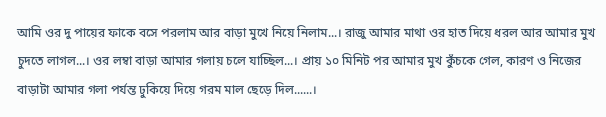আমি ওর দু পায়ের ফাকে বসে পরলাম আর বাড়া মুখে নিয়ে নিলাম...। রাজু আমার মাথা ওর হাত দিয়ে ধরল আর আমার মুখ চুদতে লাগল...। ওর লম্বা বাড়া আমার গলায় চলে যাচ্ছিল...। প্রায় ১০ মিনিট পর আমার মুখ কুঁচকে গেল, কারণ ও নিজের বাড়াটা আমার গলা পর্যন্ত ঢুকিয়ে দিয়ে গরম মাল ছেড়ে দিল......।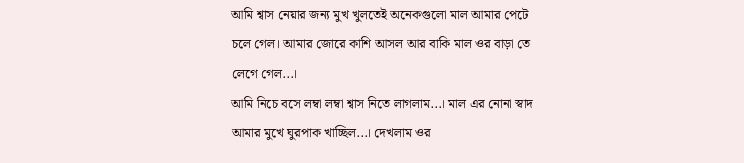আমি শ্বাস নেয়ার জন্য মুখ খুলতেই অনেকগুলো মাল আমার পেটে চলে গেল। আমার জোরে কাশি আসল আর বাকি মাল ওর বাড়া তে লেগে গেল...।
আমি নিচে বসে লম্বা লম্বা শ্বাস নিতে লাগলাম...। মাল এর নোনা স্বাদ আমার মুখে ঘুরপাক খাচ্ছিল...। দেখলাম ওর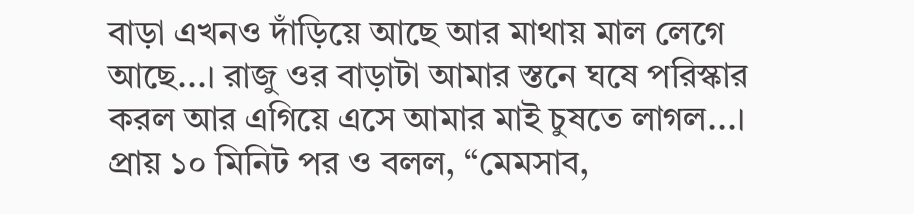বাড়া এখনও দাঁড়িয়ে আছে আর মাথায় মাল লেগে আছে...। রাজু ওর বাড়াটা আমার স্তনে ঘষে পরিস্কার করল আর এগিয়ে এসে আমার মাই চুষতে লাগল...।
প্রায় ১০ মিনিট পর ও বলল, “মেমসাব,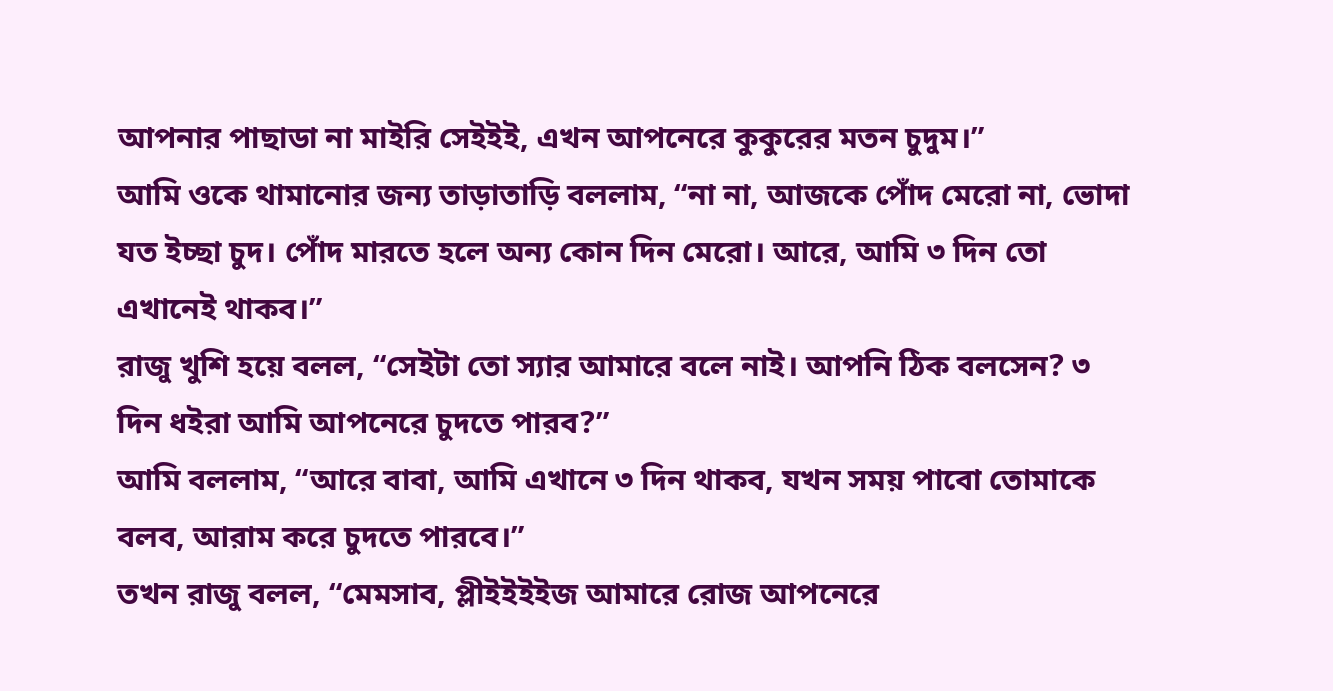আপনার পাছাডা না মাইরি সেইইই, এখন আপনেরে কুকুরের মতন চুদুম।”
আমি ওকে থামানোর জন্য তাড়াতাড়ি বললাম, “না না, আজকে পোঁদ মেরো না, ভোদা যত ইচ্ছা চুদ। পোঁদ মারতে হলে অন্য কোন দিন মেরো। আরে, আমি ৩ দিন তো এখানেই থাকব।”
রাজু খুশি হয়ে বলল, “সেইটা তো স্যার আমারে বলে নাই। আপনি ঠিক বলসেন? ৩ দিন ধইরা আমি আপনেরে চুদতে পারব?”
আমি বললাম, “আরে বাবা, আমি এখানে ৩ দিন থাকব, যখন সময় পাবো তোমাকে বলব, আরাম করে চুদতে পারবে।”
তখন রাজু বলল, “মেমসাব, প্লীইইইইজ আমারে রোজ আপনেরে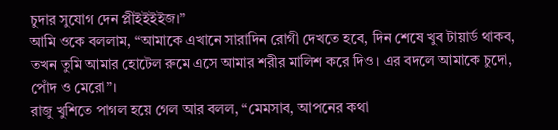চুদার সুযোগ দেন প্লীইইইইজ।”
আমি ওকে বললাম, “আমাকে এখানে সারাদিন রোগী দেখতে হবে, দিন শেষে খুব টায়ার্ড থাকব, তখন তুমি আমার হোটেল রুমে এসে আমার শরীর মালিশ করে দিও। এর বদলে আমাকে চুদো, পোঁদ ও মেরো”।
রাজু খুশিতে পাগল হয়ে গেল আর বলল, “মেমসাব, আপনের কথা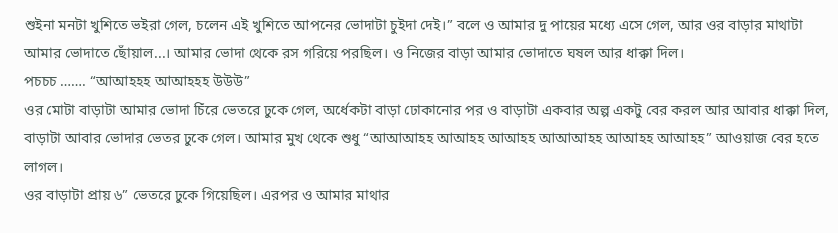শুইনা মনটা খুশিতে ভইরা গেল, চলেন এই খুশিতে আপনের ভোদাটা চুইদা দেই।” বলে ও আমার দু পায়ের মধ্যে এসে গেল, আর ওর বাড়ার মাথাটা আমার ভোদাতে ছোঁয়াল...। আমার ভোদা থেকে রস গরিয়ে পরছিল। ও নিজের বাড়া আমার ভোদাতে ঘষল আর ধাক্কা দিল।
পচচচ ……. “আআহহহ আআহহহ উউউ”
ওর মোটা বাড়াটা আমার ভোদা চিঁরে ভেতরে ঢুকে গেল, অর্ধেকটা বাড়া ঢোকানোর পর ও বাড়াটা একবার অল্প একটু বের করল আর আবার ধাক্কা দিল, বাড়াটা আবার ভোদার ভেতর ঢুকে গেল। আমার মুখ থেকে শুধু “আআআহহ আআহহ আআহহ আআআহহ আআহহ আআহহ” আওয়াজ বের হতে লাগল।
ওর বাড়াটা প্রায় ৬” ভেতরে ঢুকে গিয়েছিল। এরপর ও আমার মাথার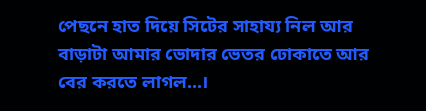পেছনে হাত দিয়ে সিটের সাহায্য নিল আর বাড়াটা আমার ভোদার ভেতর ঢোকাতে আর বের করতে লাগল...।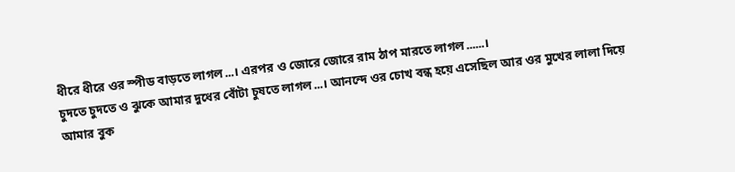ধীরে ধীরে ওর স্পীড বাড়তে লাগল...। এরপর ও জোরে জোরে রাম ঠাপ মারতে লাগল......।
চুদতে চুদতে ও ঝুকে আমার দুধের বোঁটা চুষতে লাগল...। আনন্দে ওর চোখ বন্ধ হয়ে এসেছিল আর ওর মুখের লালা দিয়ে আমার বুক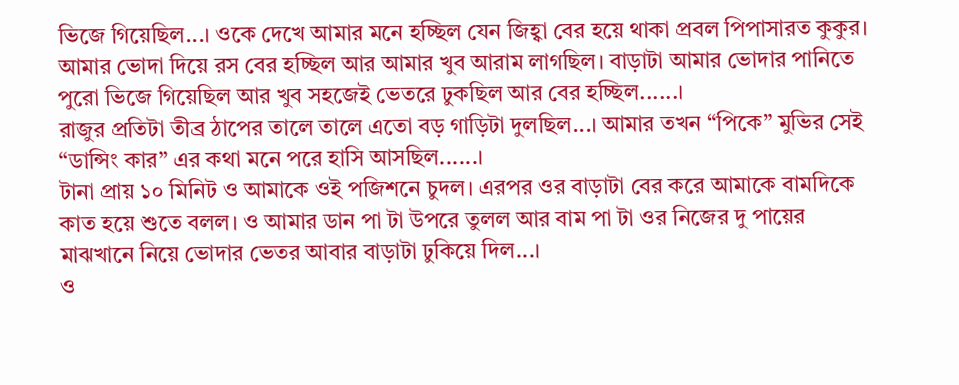ভিজে গিয়েছিল...। ওকে দেখে আমার মনে হচ্ছিল যেন জিহ্বা বের হয়ে থাকা প্রবল পিপাসারত কুকুর। আমার ভোদা দিয়ে রস বের হচ্ছিল আর আমার খুব আরাম লাগছিল। বাড়াটা আমার ভোদার পানিতে পুরো ভিজে গিয়েছিল আর খুব সহজেই ভেতরে ঢুকছিল আর বের হচ্ছিল......।
রাজুর প্রতিটা তীব্র ঠাপের তালে তালে এতো বড় গাড়িটা দুলছিল...। আমার তখন “পিকে” মুভির সেই “ডান্সিং কার” এর কথা মনে পরে হাসি আসছিল......।
টানা প্রায় ১০ মিনিট ও আমাকে ওই পজিশনে চুদল। এরপর ওর বাড়াটা বের করে আমাকে বামদিকে কাত হয়ে শুতে বলল। ও আমার ডান পা টা উপরে তুলল আর বাম পা টা ওর নিজের দু পায়ের মাঝখানে নিয়ে ভোদার ভেতর আবার বাড়াটা ঢুকিয়ে দিল...।
ও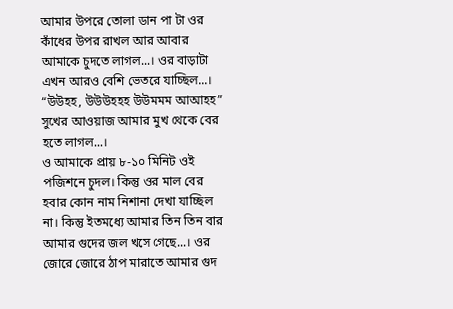আমার উপরে তোলা ডান পা টা ওর কাঁধের উপর রাখল আর আবার আমাকে চুদতে লাগল...। ওর বাড়াটা এখন আরও বেশি ভেতরে যাচ্ছিল...।
“উউহহ, উউউহহহ উউমমম আআহহ” সুখের আওয়াজ আমার মুখ থেকে বের হতে লাগল...।
ও আমাকে প্রায় ৮-১০ মিনিট ওই পজিশনে চুদল। কিন্তু ওর মাল বের হবার কোন নাম নিশানা দেখা যাচ্ছিল না। কিন্তু ইতমধ্যে আমার তিন তিন বার আমার গুদের জল খসে গেছে...। ওর জোরে জোরে ঠাপ মারাতে আমার গুদ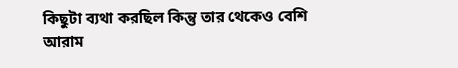কিছুটা ব্যথা করছিল কিন্তু তার থেকেও বেশি আরাম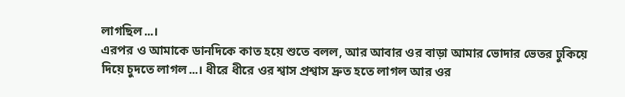লাগছিল...।
এরপর ও আমাকে ডানদিকে কাত হয়ে শুতে বলল, আর আবার ওর বাড়া আমার ভোদার ভেতর ঢুকিয়ে দিয়ে চুদতে লাগল...। ধীরে ধীরে ওর শ্বাস প্রশ্বাস দ্রুত হতে লাগল আর ওর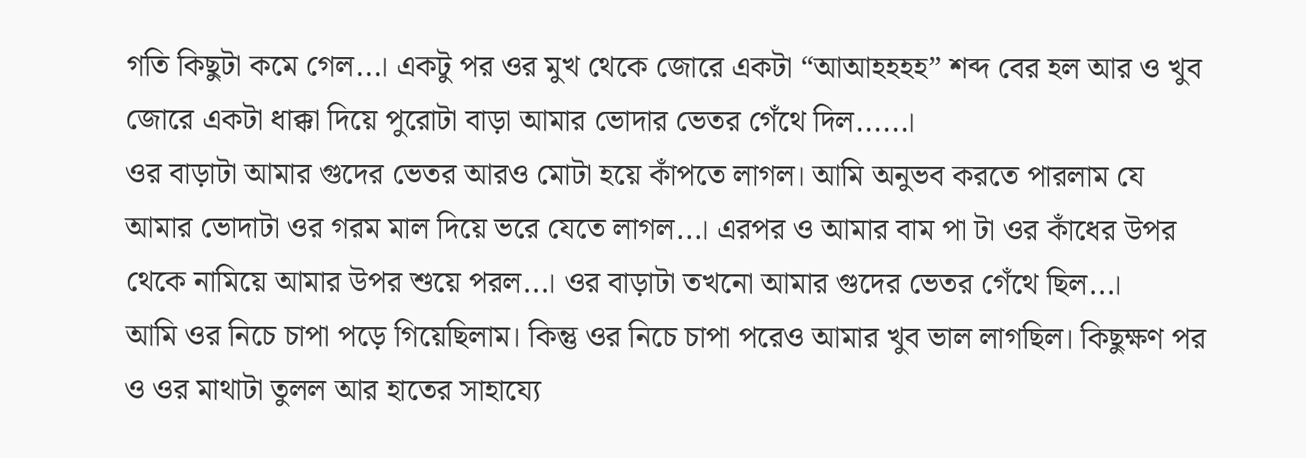গতি কিছুটা কমে গেল...। একটু পর ওর মুখ থেকে জোরে একটা “আআহহহহ” শব্দ বের হল আর ও খুব জোরে একটা ধাক্কা দিয়ে পুরোটা বাড়া আমার ভোদার ভেতর গেঁথে দিল......।
ওর বাড়াটা আমার গুদের ভেতর আরও মোটা হয়ে কাঁপতে লাগল। আমি অনুভব করতে পারলাম যে আমার ভোদাটা ওর গরম মাল দিয়ে ভরে যেতে লাগল...। এরপর ও আমার বাম পা টা ওর কাঁধের উপর থেকে নামিয়ে আমার উপর শুয়ে পরল...। ওর বাড়াটা তখনো আমার গুদের ভেতর গেঁথে ছিল...।
আমি ওর নিচে চাপা পড়ে গিয়েছিলাম। কিন্তু ওর নিচে চাপা পরেও আমার খুব ভাল লাগছিল। কিছুক্ষণ পর ও ওর মাথাটা তুলল আর হাতের সাহায্যে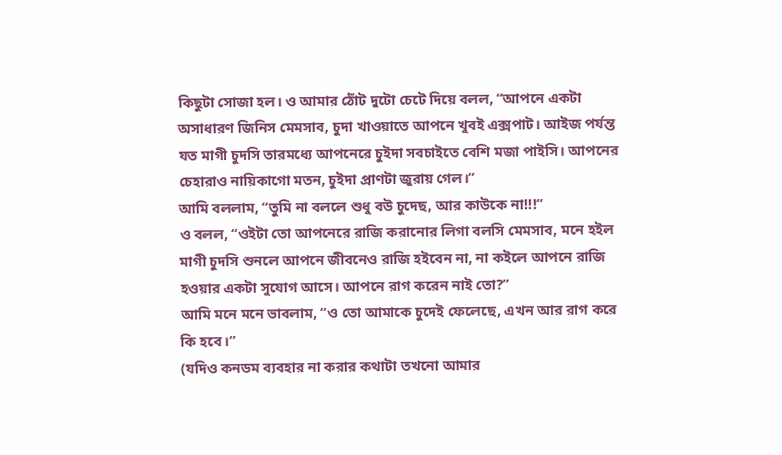কিছুটা সোজা হল। ও আমার ঠোঁট দুটো চেটে দিয়ে বলল, “আপনে একটা অসাধারণ জিনিস মেমসাব, চুদা খাওয়াতে আপনে খুবই এক্সপাট। আইজ পর্যন্ত যত মাগী চুদসি তারমধ্যে আপনেরে চুইদা সবচাইতে বেশি মজা পাইসি। আপনের চেহারাও নায়িকাগো মতন, চুইদা প্রাণটা জুরায় গেল।”
আমি বললাম, “তুমি না বললে শুধু বউ চুদেছ, আর কাউকে না!!!”
ও বলল, “ওইটা তো আপনেরে রাজি করানোর লিগা বলসি মেমসাব, মনে হইল মাগী চুদসি শুনলে আপনে জীবনেও রাজি হইবেন না, না কইলে আপনে রাজি হওয়ার একটা সুযোগ আসে। আপনে রাগ করেন নাই তো?”
আমি মনে মনে ভাবলাম, “ও তো আমাকে চুদেই ফেলেছে, এখন আর রাগ করে কি হবে।”
(যদিও কনডম ব্যবহার না করার কথাটা তখনো আমার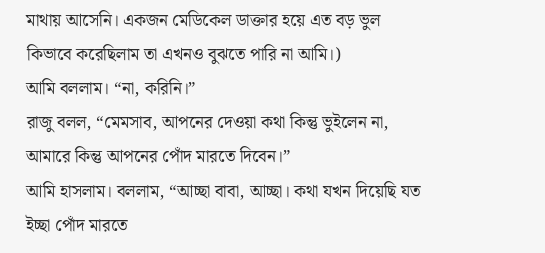মাথায় আসেনি। একজন মেডিকেল ডাক্তার হয়ে এত বড় ভুল কিভাবে করেছিলাম তা এখনও বুঝতে পারি না আমি।)
আমি বললাম। “না, করিনি।”
রাজু বলল, “মেমসাব, আপনের দেওয়া কথা কিন্তু ভুইলেন না, আমারে কিন্তু আপনের পোঁদ মারতে দিবেন।”
আমি হাসলাম। বললাম, “আচ্ছা বাবা, আচ্ছা। কথা যখন দিয়েছি যত ইচ্ছা পোঁদ মারতে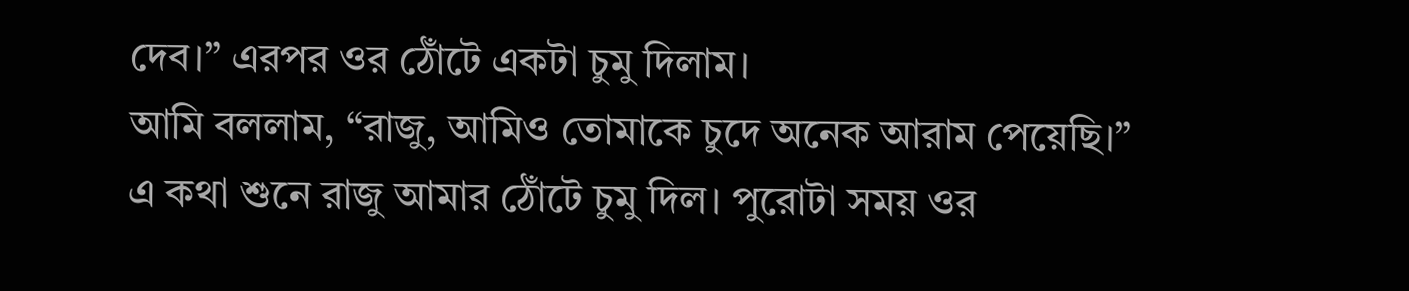দেব।” এরপর ওর ঠোঁটে একটা চুমু দিলাম।
আমি বললাম, “রাজু, আমিও তোমাকে চুদে অনেক আরাম পেয়েছি।”
এ কথা শুনে রাজু আমার ঠোঁটে চুমু দিল। পুরোটা সময় ওর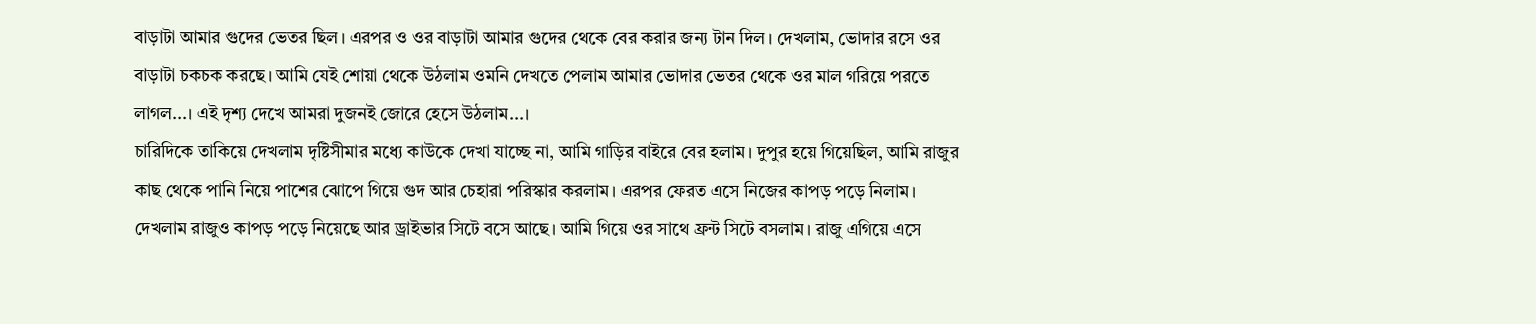বাড়াটা আমার গুদের ভেতর ছিল। এরপর ও ওর বাড়াটা আমার গুদের থেকে বের করার জন্য টান দিল। দেখলাম, ভোদার রসে ওর বাড়াটা চকচক করছে। আমি যেই শোয়া থেকে উঠলাম ওমনি দেখতে পেলাম আমার ভোদার ভেতর থেকে ওর মাল গরিয়ে পরতে লাগল...। এই দৃশ্য দেখে আমরা দুজনই জোরে হেসে উঠলাম...।
চারিদিকে তাকিয়ে দেখলাম দৃষ্টিসীমার মধ্যে কাউকে দেখা যাচ্ছে না, আমি গাড়ির বাইরে বের হলাম। দুপুর হয়ে গিয়েছিল, আমি রাজুর কাছ থেকে পানি নিয়ে পাশের ঝোপে গিয়ে গুদ আর চেহারা পরিস্কার করলাম। এরপর ফেরত এসে নিজের কাপড় পড়ে নিলাম। দেখলাম রাজুও কাপড় পড়ে নিয়েছে আর ড্রাইভার সিটে বসে আছে। আমি গিয়ে ওর সাথে ফ্রন্ট সিটে বসলাম। রাজু এগিয়ে এসে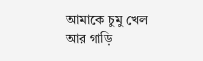আমাকে চুমু খেল আর গাড়ি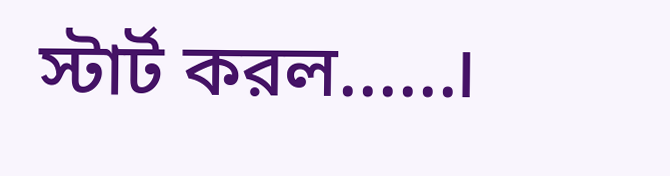স্টার্ট করল......।